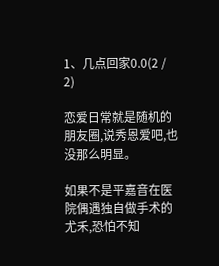1、几点回家0.0(2 / 2)

恋爱日常就是随机的朋友圈,说秀恩爱吧,也没那么明显。

如果不是平嘉音在医院偶遇独自做手术的尤禾,恐怕不知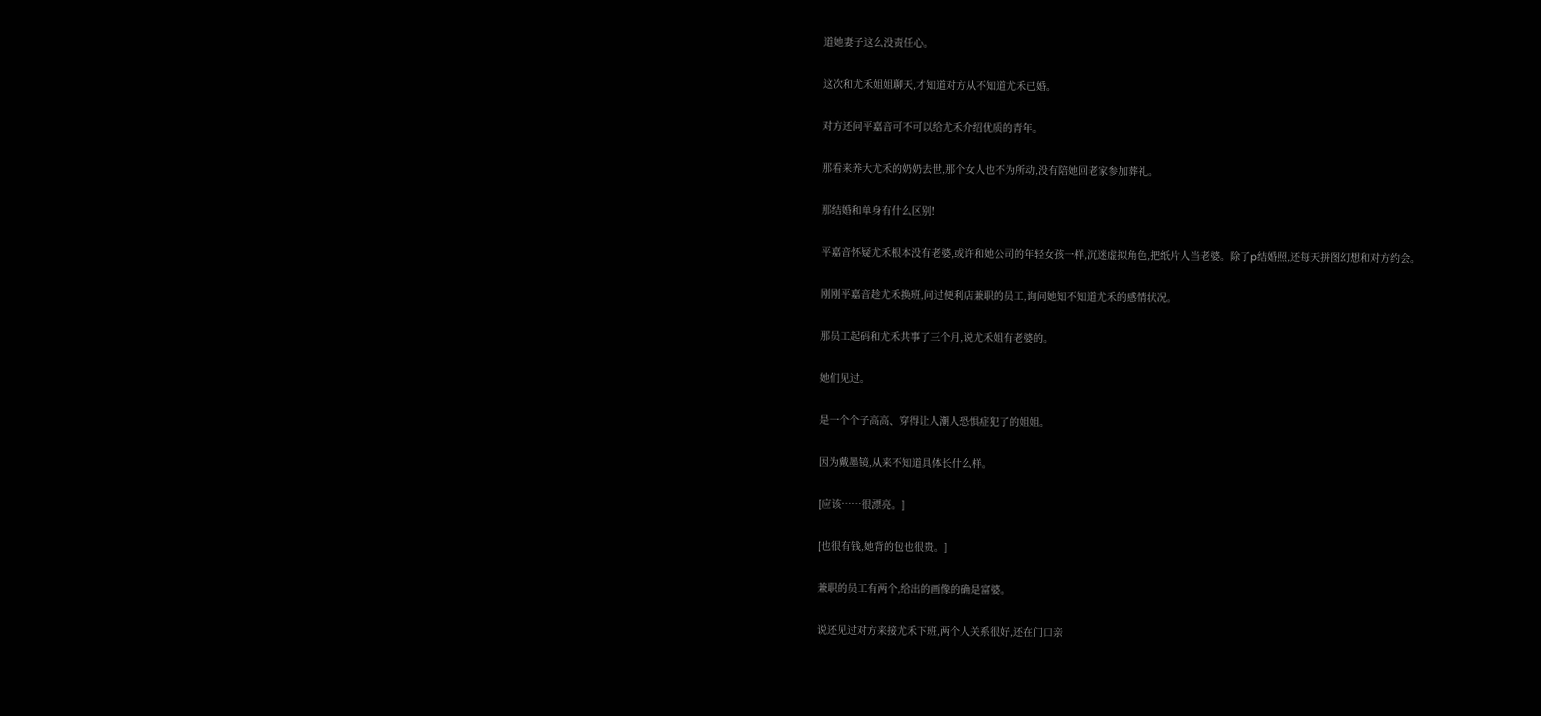道她妻子这么没责任心。

这次和尤禾姐姐聊天,才知道对方从不知道尤禾已婚。

对方还问平嘉音可不可以给尤禾介绍优质的青年。

那看来养大尤禾的奶奶去世,那个女人也不为所动,没有陪她回老家参加葬礼。

那结婚和单身有什么区别!

平嘉音怀疑尤禾根本没有老婆,或许和她公司的年轻女孩一样,沉迷虚拟角色,把纸片人当老婆。除了p结婚照,还每天拼图幻想和对方约会。

刚刚平嘉音趁尤禾换班,问过便利店兼职的员工,询问她知不知道尤禾的感情状况。

那员工起码和尤禾共事了三个月,说尤禾姐有老婆的。

她们见过。

是一个个子高高、穿得让人潮人恐惧症犯了的姐姐。

因为戴墨镜,从来不知道具体长什么样。

[应该……很漂亮。]

[也很有钱,她背的包也很贵。]

兼职的员工有两个,给出的画像的确是富婆。

说还见过对方来接尤禾下班,两个人关系很好,还在门口亲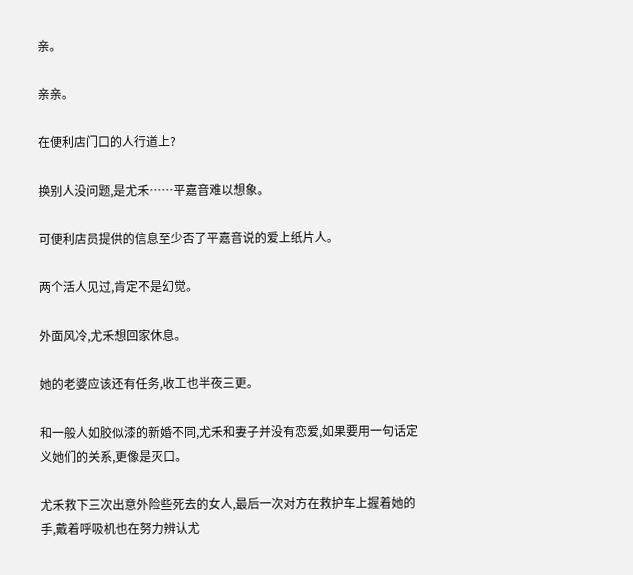亲。

亲亲。

在便利店门口的人行道上?

换别人没问题,是尤禾……平嘉音难以想象。

可便利店员提供的信息至少否了平嘉音说的爱上纸片人。

两个活人见过,肯定不是幻觉。

外面风冷,尤禾想回家休息。

她的老婆应该还有任务,收工也半夜三更。

和一般人如胶似漆的新婚不同,尤禾和妻子并没有恋爱,如果要用一句话定义她们的关系,更像是灭口。

尤禾救下三次出意外险些死去的女人,最后一次对方在救护车上握着她的手,戴着呼吸机也在努力辨认尤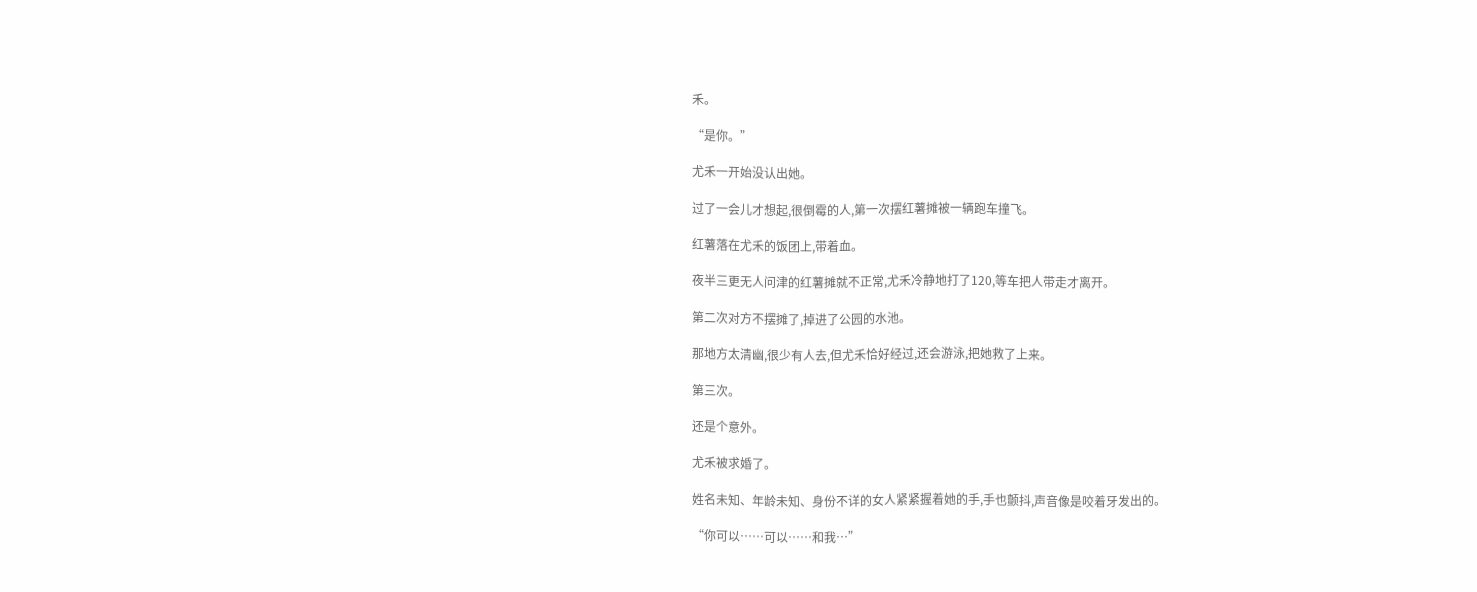禾。

“是你。”

尤禾一开始没认出她。

过了一会儿才想起,很倒霉的人,第一次摆红薯摊被一辆跑车撞飞。

红薯落在尤禾的饭团上,带着血。

夜半三更无人问津的红薯摊就不正常,尤禾冷静地打了120,等车把人带走才离开。

第二次对方不摆摊了,掉进了公园的水池。

那地方太清幽,很少有人去,但尤禾恰好经过,还会游泳,把她救了上来。

第三次。

还是个意外。

尤禾被求婚了。

姓名未知、年龄未知、身份不详的女人紧紧握着她的手,手也颤抖,声音像是咬着牙发出的。

“你可以……可以……和我…”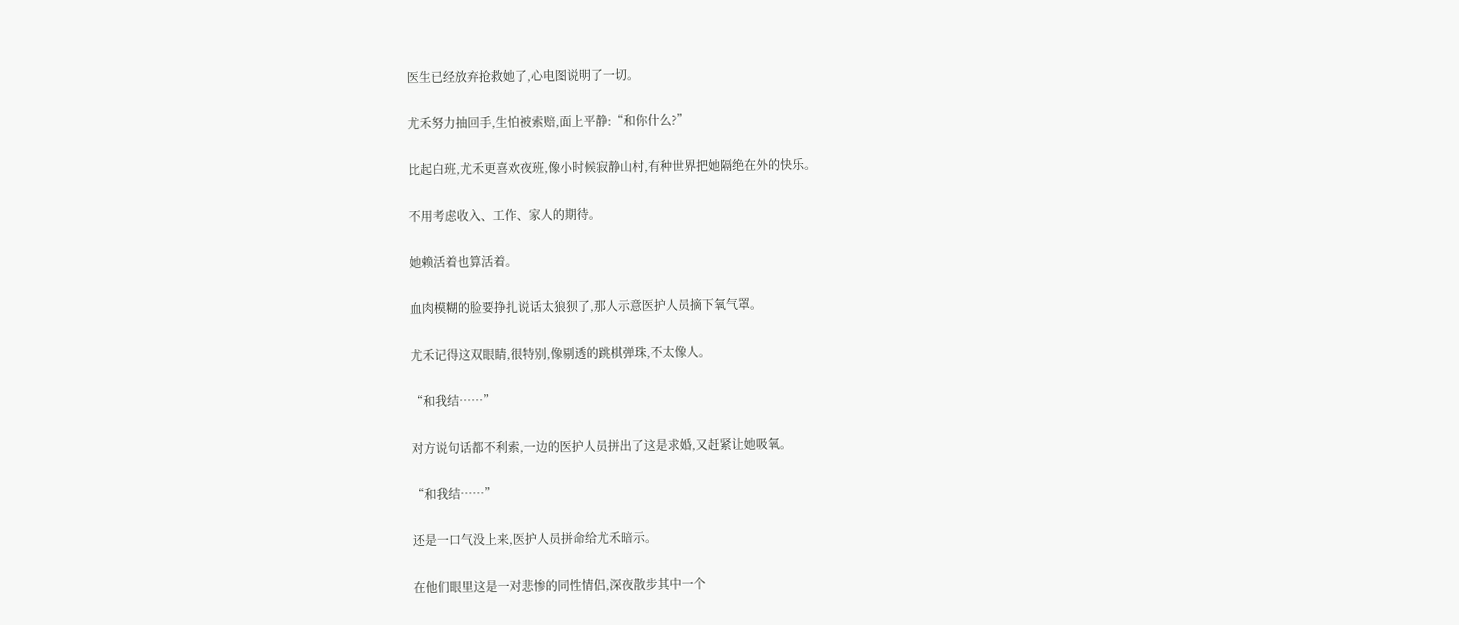医生已经放弃抢救她了,心电图说明了一切。

尤禾努力抽回手,生怕被索赔,面上平静:“和你什么?”

比起白班,尤禾更喜欢夜班,像小时候寂静山村,有种世界把她隔绝在外的快乐。

不用考虑收入、工作、家人的期待。

她赖活着也算活着。

血肉模糊的脸要挣扎说话太狼狈了,那人示意医护人员摘下氧气罩。

尤禾记得这双眼睛,很特别,像剔透的跳棋弹珠,不太像人。

“和我结……”

对方说句话都不利索,一边的医护人员拼出了这是求婚,又赶紧让她吸氧。

“和我结……”

还是一口气没上来,医护人员拼命给尤禾暗示。

在他们眼里这是一对悲惨的同性情侣,深夜散步其中一个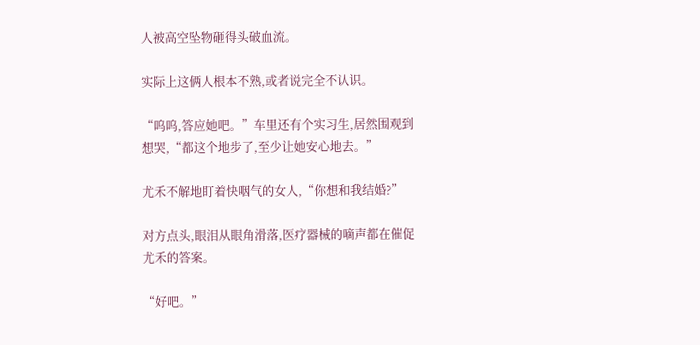人被高空坠物砸得头破血流。

实际上这俩人根本不熟,或者说完全不认识。

“呜呜,答应她吧。”车里还有个实习生,居然围观到想哭,“都这个地步了,至少让她安心地去。”

尤禾不解地盯着快咽气的女人,“你想和我结婚?”

对方点头,眼泪从眼角滑落,医疗器械的嘀声都在催促尤禾的答案。

“好吧。”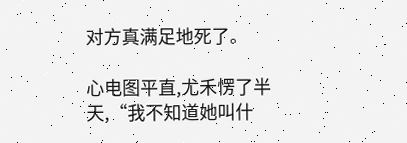对方真满足地死了。

心电图平直,尤禾愣了半天,“我不知道她叫什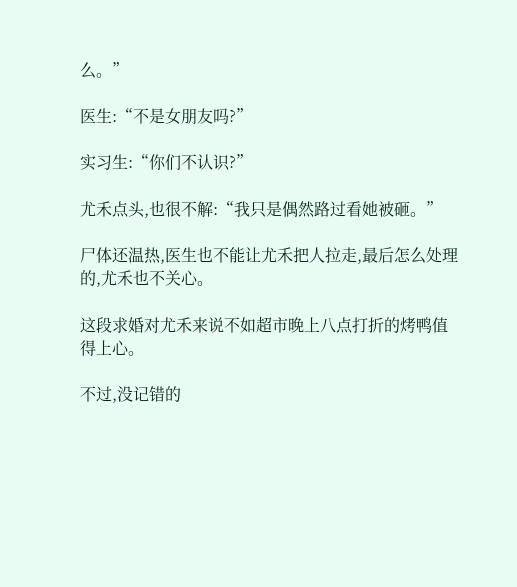么。”

医生:“不是女朋友吗?”

实习生:“你们不认识?”

尤禾点头,也很不解:“我只是偶然路过看她被砸。”

尸体还温热,医生也不能让尤禾把人拉走,最后怎么处理的,尤禾也不关心。

这段求婚对尤禾来说不如超市晚上八点打折的烤鸭值得上心。

不过,没记错的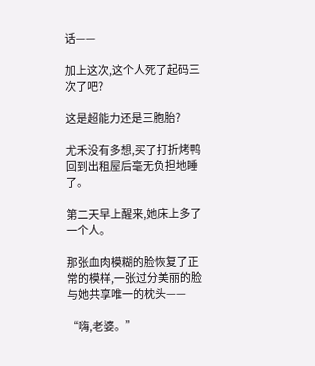话——

加上这次,这个人死了起码三次了吧?

这是超能力还是三胞胎?

尤禾没有多想,买了打折烤鸭回到出租屋后毫无负担地睡了。

第二天早上醒来,她床上多了一个人。

那张血肉模糊的脸恢复了正常的模样,一张过分美丽的脸与她共享唯一的枕头——

“嗨,老婆。”